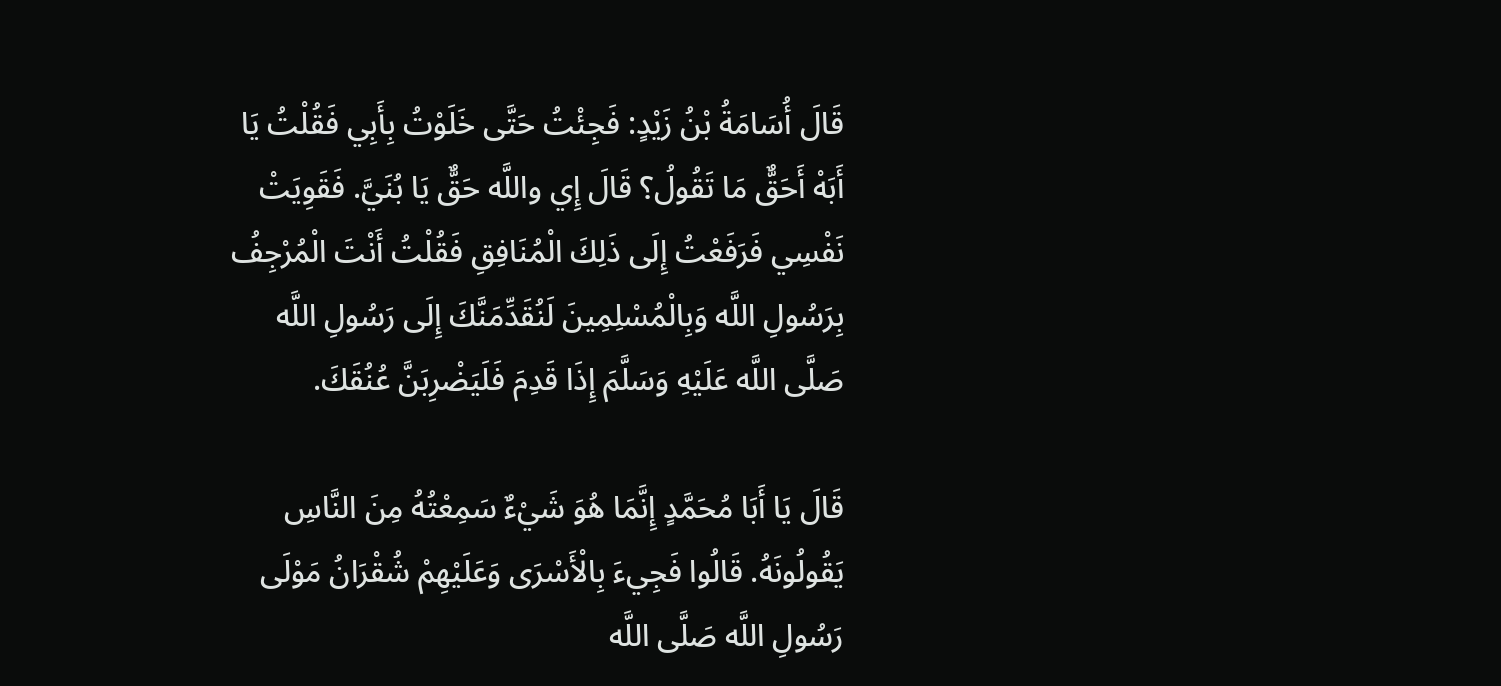قَالَ أُسَامَةُ بْنُ زَيْدٍ: فَجِئْتُ حَتَّى خَلَوْتُ بِأَبِي فَقُلْتُ يَا أَبَهْ أَحَقٌّ مَا تَقُولُ؟ قَالَ إِي واللَّه حَقٌّ يَا بُنَيَّ. فَقَوِيَتْ نَفْسِي فَرَفَعْتُ إِلَى ذَلِكَ الْمُنَافِقِ فَقُلْتُ أَنْتَ الْمُرْجِفُ بِرَسُولِ اللَّه وَبِالْمُسْلِمِينَ لَنُقَدِّمَنَّكَ إِلَى رَسُولِ اللَّه صَلَّى اللَّه عَلَيْهِ وَسَلَّمَ إِذَا قَدِمَ فَلَيَضْرِبَنَّ عُنُقَكَ.

قَالَ يَا أَبَا مُحَمَّدٍ إِنَّمَا هُوَ شَيْءٌ سَمِعْتُهُ مِنَ النَّاسِ يَقُولُونَهُ. قَالُوا فَجِيءَ بِالْأَسْرَى وَعَلَيْهِمْ شُقْرَانُ مَوْلَى رَسُولِ اللَّه صَلَّى اللَّه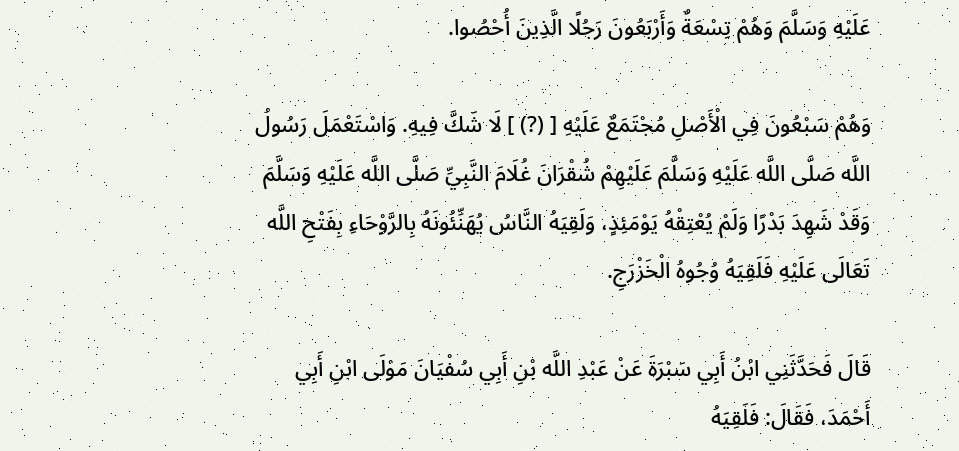عَلَيْهِ وَسَلَّمَ وَهُمْ تِسْعَةٌ وَأَرْبَعُونَ رَجُلًا الَّذِينَ أُحْصُوا.

وَهُمْ سَبْعُونَ فِي الْأَصْلِ مُجْتَمَعٌ عَلَيْهِ [ (?) ] لَا شَكَّ فِيهِ. وَاسْتَعْمَلَ رَسُولُ اللَّه صَلَّى اللَّه عَلَيْهِ وَسَلَّمَ عَلَيْهِمْ شُقْرَانَ غُلَامَ النَّبِيِّ صَلَّى اللَّه عَلَيْهِ وَسَلَّمَ وَقَدْ شَهِدَ بَدْرًا وَلَمْ يُعْتِقْهُ يَوْمَئِذٍ، وَلَقِيَهُ النَّاسُ يُهَنِّئُونَهُ بِالرَّوْحَاءِ بِفَتْحِ اللَّه تَعَالَى عَلَيْهِ فَلَقِيَهُ وُجُوهُ الْخَزْرَجِ.

قَالَ فَحَدَّثَنِي ابْنُ أَبِي سَبْرَةَ عَنْ عَبْدِ اللَّه بْنِ أَبِي سُفْيَانَ مَوْلَى ابْنِ أَبِي أَحْمَدَ، فَقَالَ: فَلَقِيَهُ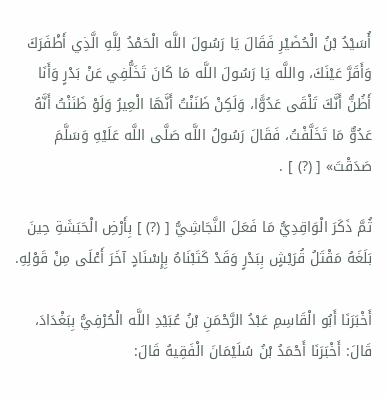أُسَيْدُ بْنُ الْحُضَيْرِ فَقَالَ يَا رَسُولَ اللَّه الْحَمْدُ لِلَّهِ الَّذِي أَظْفَرَكَ وَأَقَرَّ عَيْنَكَ، واللَّه يَا رَسُولَ اللَّه مَا كَانَ تَخَلُّفِي عَنْ بَدْرٍ وَأَنَا أَظُنُّ أَنَّكَ تَلْقَى عَدُوًّا، وَلَكِنْ ظَنَنْتُ أَنَّهَا الْعِيرُ وَلَوْ ظَنَنْتُ أَنَّهُ عَدُوٌّ مَا تَخَلَّفْتُ، فَقَالَ رَسُولُ اللَّه صَلَّى اللَّه عَلَيْهِ وَسَلَّمَ صَدَقْتَ» [ (?) ] .

ثُمَّ ذَكَرَ الْوَاقِدِيُّ مَا فَعَلَ النَّجَاشِيُّ [ (?) ] بِأَرْضِ الْحَبَشَةِ حِينَ بَلَغَهُ مَقْتَلُ قُرَيْشٍ بِبَدْرٍ وَقَدْ كَتَبْنَاهُ بِإِسْنَادٍ آخَرَ أَعْلَى مِنْ قَوْلِهِ.

أَخْبَرَنَا أَبُو الْقَاسِمِ عَبْدُ الرَّحْمَنِ بْنُ عُبَيْدِ اللَّه الْحُرْفِيُّ بِبَغْدَادَ، قَالَ: أَخْبَرَنَا أَحْمَدُ بْنُ سُلَيْمَانَ الْفَقِيهُ قَالَ: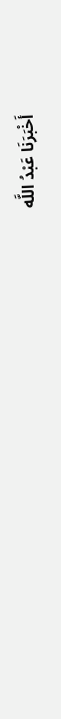أَخْبَرَنَا عَبْدُ اللَّه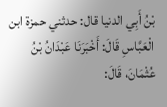بْنُ أَبِي الدنيا قال: حدثني حمزة ابن الْعَبَّاسِ قَالَ: أَخْبَرَنَا عَبْدَانُ بْنُ عُثْمَانَ، قَالَ: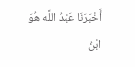أَخْبَرَنَا عَبْدُ اللَّه هُوَ ابْنُ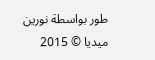طور بواسطة نورين ميديا © 2015